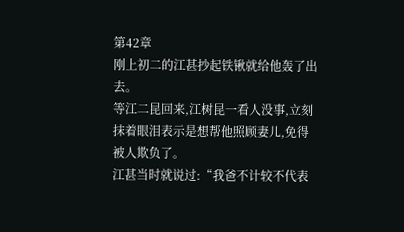第42章
刚上初二的江甚抄起铁锹就给他轰了出去。
等江二昆回来,江树昆一看人没事,立刻抹着眼泪表示是想帮他照顾妻儿,免得被人欺负了。
江甚当时就说过:“我爸不计较不代表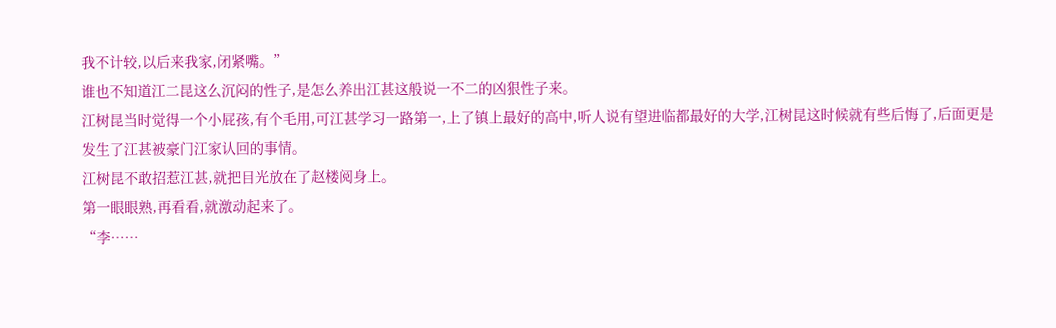我不计较,以后来我家,闭紧嘴。”
谁也不知道江二昆这么沉闷的性子,是怎么养出江甚这般说一不二的凶狠性子来。
江树昆当时觉得一个小屁孩,有个毛用,可江甚学习一路第一,上了镇上最好的高中,听人说有望进临都最好的大学,江树昆这时候就有些后悔了,后面更是发生了江甚被豪门江家认回的事情。
江树昆不敢招惹江甚,就把目光放在了赵楼阅身上。
第一眼眼熟,再看看,就激动起来了。
“李……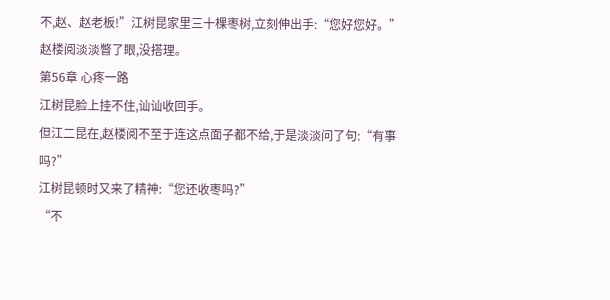不,赵、赵老板!”江树昆家里三十棵枣树,立刻伸出手:“您好您好。”
赵楼阅淡淡瞥了眼,没搭理。
第56章 心疼一路
江树昆脸上挂不住,讪讪收回手。
但江二昆在,赵楼阅不至于连这点面子都不给,于是淡淡问了句:“有事吗?”
江树昆顿时又来了精神:“您还收枣吗?”
“不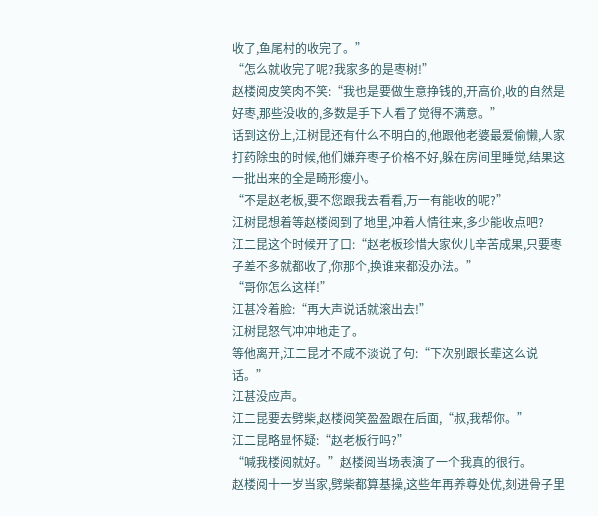收了,鱼尾村的收完了。”
“怎么就收完了呢?我家多的是枣树!”
赵楼阅皮笑肉不笑:“我也是要做生意挣钱的,开高价,收的自然是好枣,那些没收的,多数是手下人看了觉得不满意。”
话到这份上,江树昆还有什么不明白的,他跟他老婆最爱偷懒,人家打药除虫的时候,他们嫌弃枣子价格不好,躲在房间里睡觉,结果这一批出来的全是畸形瘦小。
“不是赵老板,要不您跟我去看看,万一有能收的呢?”
江树昆想着等赵楼阅到了地里,冲着人情往来,多少能收点吧?
江二昆这个时候开了口:“赵老板珍惜大家伙儿辛苦成果,只要枣子差不多就都收了,你那个,换谁来都没办法。”
“哥你怎么这样!”
江甚冷着脸:“再大声说话就滚出去!”
江树昆怒气冲冲地走了。
等他离开,江二昆才不咸不淡说了句:“下次别跟长辈这么说话。”
江甚没应声。
江二昆要去劈柴,赵楼阅笑盈盈跟在后面,“叔,我帮你。”
江二昆略显怀疑:“赵老板行吗?”
“喊我楼阅就好。”赵楼阅当场表演了一个我真的很行。
赵楼阅十一岁当家,劈柴都算基操,这些年再养尊处优,刻进骨子里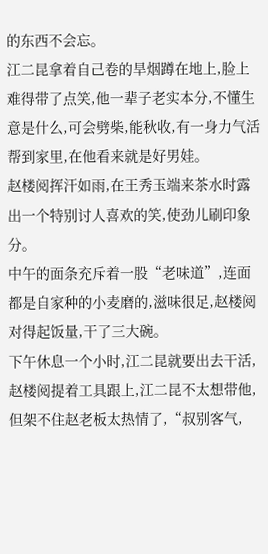的东西不会忘。
江二昆拿着自己卷的旱烟蹲在地上,脸上难得带了点笑,他一辈子老实本分,不懂生意是什么,可会劈柴,能秋收,有一身力气活帮到家里,在他看来就是好男娃。
赵楼阅挥汗如雨,在王秀玉端来茶水时露出一个特别讨人喜欢的笑,使劲儿刷印象分。
中午的面条充斥着一股“老味道”,连面都是自家种的小麦磨的,滋味很足,赵楼阅对得起饭量,干了三大碗。
下午休息一个小时,江二昆就要出去干活,赵楼阅提着工具跟上,江二昆不太想带他,但架不住赵老板太热情了,“叔别客气,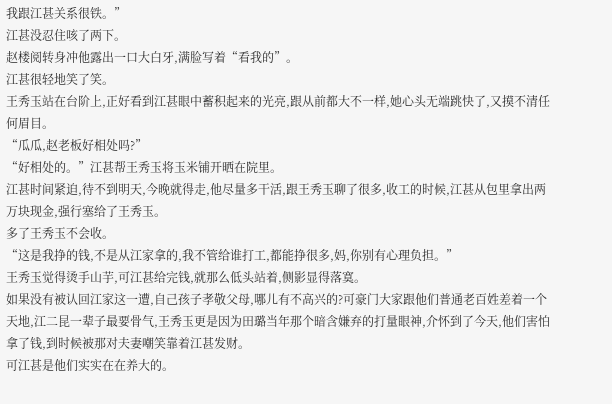我跟江甚关系很铁。”
江甚没忍住咳了两下。
赵楼阅转身冲他露出一口大白牙,满脸写着“看我的”。
江甚很轻地笑了笑。
王秀玉站在台阶上,正好看到江甚眼中蓄积起来的光亮,跟从前都大不一样,她心头无端跳快了,又摸不清任何眉目。
“瓜瓜,赵老板好相处吗?”
“好相处的。”江甚帮王秀玉将玉米铺开晒在院里。
江甚时间紧迫,待不到明天,今晚就得走,他尽量多干活,跟王秀玉聊了很多,收工的时候,江甚从包里拿出两万块现金,强行塞给了王秀玉。
多了王秀玉不会收。
“这是我挣的钱,不是从江家拿的,我不管给谁打工,都能挣很多,妈,你别有心理负担。”
王秀玉觉得烫手山芋,可江甚给完钱,就那么低头站着,侧影显得落寞。
如果没有被认回江家这一遭,自己孩子孝敬父母,哪儿有不高兴的?可豪门大家跟他们普通老百姓差着一个天地,江二昆一辈子最要骨气,王秀玉更是因为田璐当年那个暗含嫌弃的打量眼神,介怀到了今天,他们害怕拿了钱,到时候被那对夫妻嘲笑靠着江甚发财。
可江甚是他们实实在在养大的。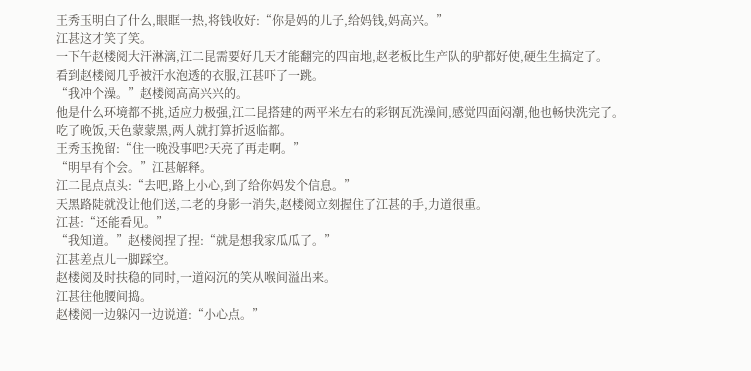王秀玉明白了什么,眼眶一热,将钱收好:“你是妈的儿子,给妈钱,妈高兴。”
江甚这才笑了笑。
一下午赵楼阅大汗淋漓,江二昆需要好几天才能翻完的四亩地,赵老板比生产队的驴都好使,硬生生搞定了。
看到赵楼阅几乎被汗水泡透的衣服,江甚吓了一跳。
“我冲个澡。”赵楼阅高高兴兴的。
他是什么环境都不挑,适应力极强,江二昆搭建的两平米左右的彩钢瓦洗澡间,感觉四面闷潮,他也畅快洗完了。
吃了晚饭,天色蒙蒙黑,两人就打算折返临都。
王秀玉挽留:“住一晚没事吧?天亮了再走啊。”
“明早有个会。”江甚解释。
江二昆点点头:“去吧,路上小心,到了给你妈发个信息。”
天黑路陡就没让他们送,二老的身影一消失,赵楼阅立刻握住了江甚的手,力道很重。
江甚:“还能看见。”
“我知道。”赵楼阅捏了捏:“就是想我家瓜瓜了。”
江甚差点儿一脚踩空。
赵楼阅及时扶稳的同时,一道闷沉的笑从喉间溢出来。
江甚往他腰间捣。
赵楼阅一边躲闪一边说道:“小心点。”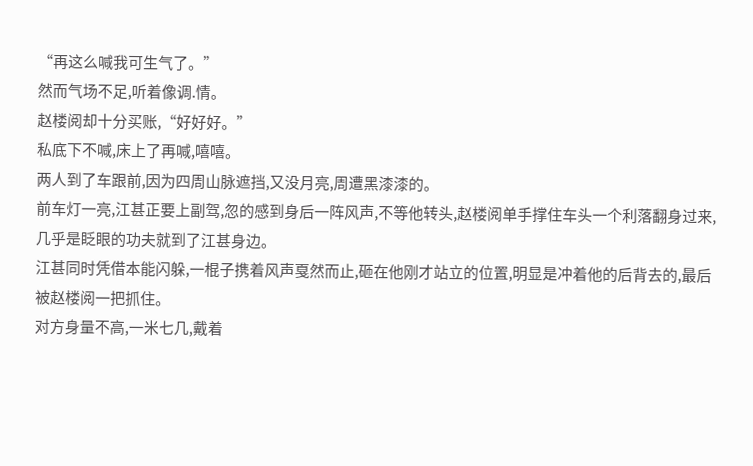“再这么喊我可生气了。”
然而气场不足,听着像调.情。
赵楼阅却十分买账,“好好好。”
私底下不喊,床上了再喊,嘻嘻。
两人到了车跟前,因为四周山脉遮挡,又没月亮,周遭黑漆漆的。
前车灯一亮,江甚正要上副驾,忽的感到身后一阵风声,不等他转头,赵楼阅单手撑住车头一个利落翻身过来,几乎是眨眼的功夫就到了江甚身边。
江甚同时凭借本能闪躲,一棍子携着风声戛然而止,砸在他刚才站立的位置,明显是冲着他的后背去的,最后被赵楼阅一把抓住。
对方身量不高,一米七几,戴着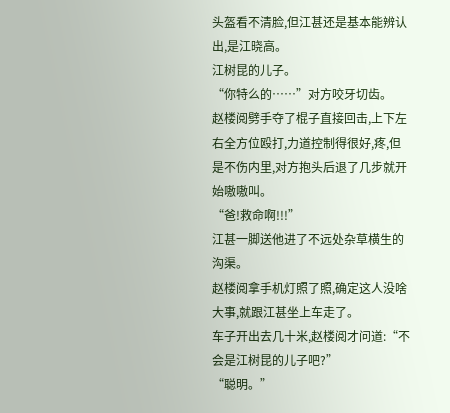头盔看不清脸,但江甚还是基本能辨认出,是江晓高。
江树昆的儿子。
“你特么的……”对方咬牙切齿。
赵楼阅劈手夺了棍子直接回击,上下左右全方位殴打,力道控制得很好,疼,但是不伤内里,对方抱头后退了几步就开始嗷嗷叫。
“爸!救命啊!!!”
江甚一脚送他进了不远处杂草横生的沟渠。
赵楼阅拿手机灯照了照,确定这人没啥大事,就跟江甚坐上车走了。
车子开出去几十米,赵楼阅才问道:“不会是江树昆的儿子吧?”
“聪明。”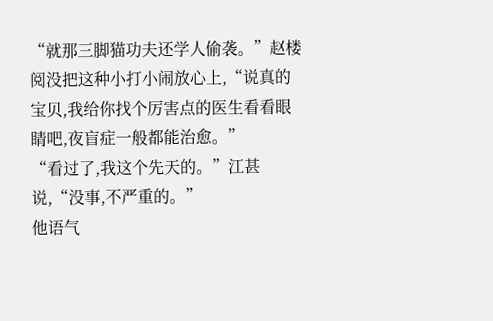“就那三脚猫功夫还学人偷袭。”赵楼阅没把这种小打小闹放心上,“说真的宝贝,我给你找个厉害点的医生看看眼睛吧,夜盲症一般都能治愈。”
“看过了,我这个先天的。”江甚说,“没事,不严重的。”
他语气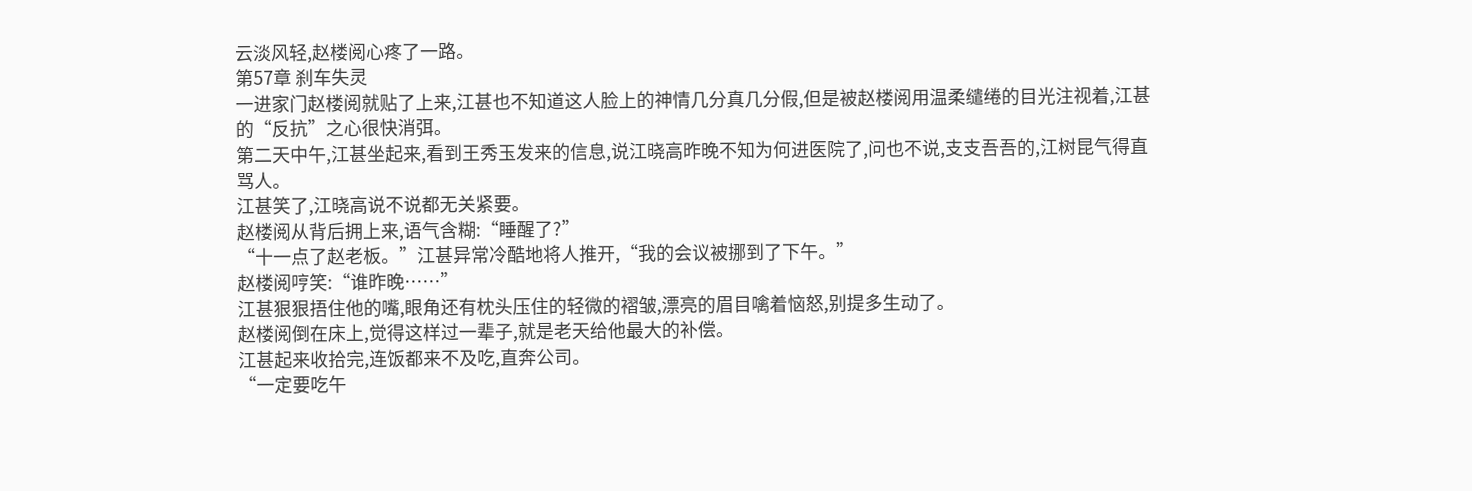云淡风轻,赵楼阅心疼了一路。
第57章 刹车失灵
一进家门赵楼阅就贴了上来,江甚也不知道这人脸上的神情几分真几分假,但是被赵楼阅用温柔缱绻的目光注视着,江甚的“反抗”之心很快消弭。
第二天中午,江甚坐起来,看到王秀玉发来的信息,说江晓高昨晚不知为何进医院了,问也不说,支支吾吾的,江树昆气得直骂人。
江甚笑了,江晓高说不说都无关紧要。
赵楼阅从背后拥上来,语气含糊:“睡醒了?”
“十一点了赵老板。”江甚异常冷酷地将人推开,“我的会议被挪到了下午。”
赵楼阅哼笑:“谁昨晚……”
江甚狠狠捂住他的嘴,眼角还有枕头压住的轻微的褶皱,漂亮的眉目噙着恼怒,别提多生动了。
赵楼阅倒在床上,觉得这样过一辈子,就是老天给他最大的补偿。
江甚起来收拾完,连饭都来不及吃,直奔公司。
“一定要吃午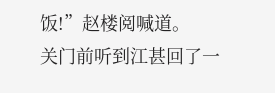饭!”赵楼阅喊道。
关门前听到江甚回了一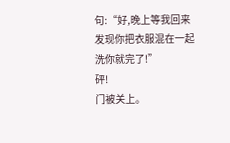句:“好,晚上等我回来发现你把衣服混在一起洗你就完了!”
砰!
门被关上。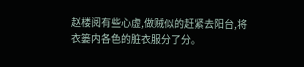赵楼阅有些心虚,做贼似的赶紧去阳台,将衣篓内各色的脏衣服分了分。